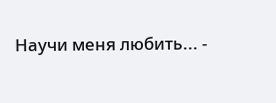Научи меня любить... -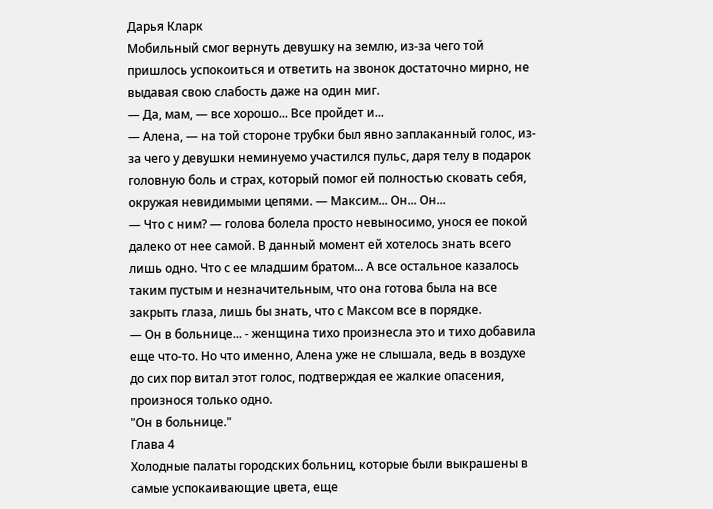Дарья Кларк
Мобильный смог вернуть девушку на землю, из-за чего той пришлось успокоиться и ответить на звонок достаточно мирно, не выдавая свою слабость даже на один миг.
— Да, мам, — все хорошо... Все пройдет и...
— Алена, — на той стороне трубки был явно заплаканный голос, из-за чего у девушки неминуемо участился пульс, даря телу в подарок головную боль и страх, который помог ей полностью сковать себя, окружая невидимыми цепями. — Максим... Он... Он...
— Что с ним? — голова болела просто невыносимо, унося ее покой далеко от нее самой. В данный момент ей хотелось знать всего лишь одно. Что с ее младшим братом... А все остальное казалось таким пустым и незначительным, что она готова была на все закрыть глаза, лишь бы знать, что с Максом все в порядке.
— Он в больнице... - женщина тихо произнесла это и тихо добавила еще что-то. Но что именно, Алена уже не слышала, ведь в воздухе до сих пор витал этот голос, подтверждая ее жалкие опасения, произнося только одно.
"Он в больнице."
Глава 4
Холодные палаты городских больниц, которые были выкрашены в самые успокаивающие цвета, еще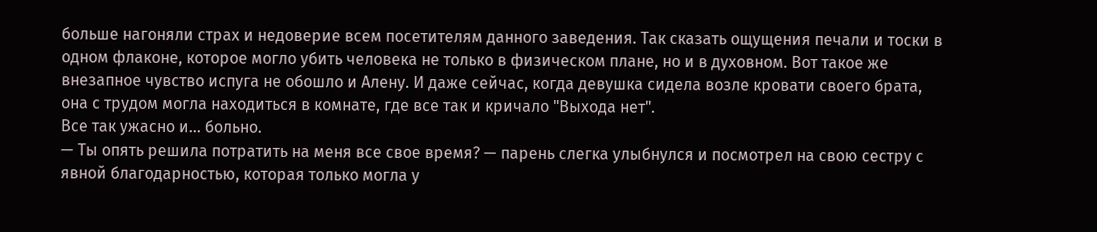больше нагоняли страх и недоверие всем посетителям данного заведения. Так сказать ощущения печали и тоски в одном флаконе, которое могло убить человека не только в физическом плане, но и в духовном. Вот такое же внезапное чувство испуга не обошло и Алену. И даже сейчас, когда девушка сидела возле кровати своего брата, она с трудом могла находиться в комнате, где все так и кричало "Выхода нет".
Все так ужасно и... больно.
— Ты опять решила потратить на меня все свое время? — парень слегка улыбнулся и посмотрел на свою сестру с явной благодарностью, которая только могла у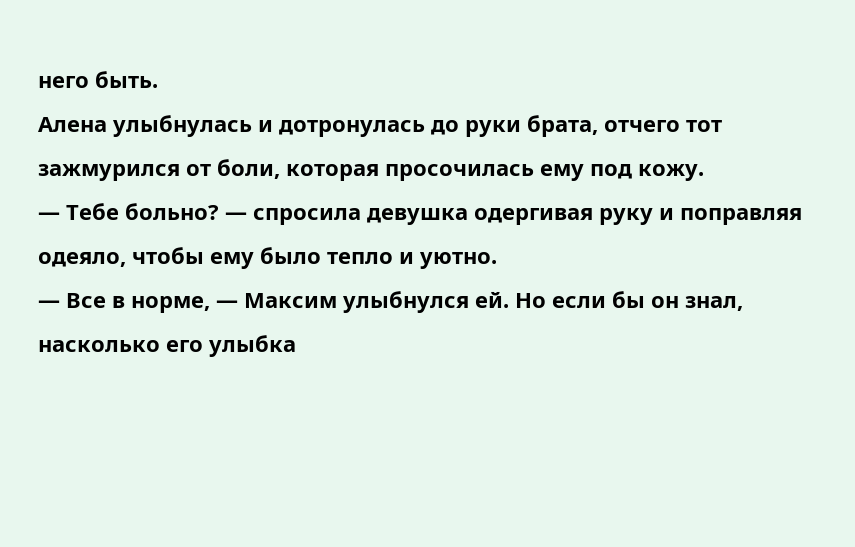него быть.
Алена улыбнулась и дотронулась до руки брата, отчего тот зажмурился от боли, которая просочилась ему под кожу.
— Тебе больно? — спросила девушка одергивая руку и поправляя одеяло, чтобы ему было тепло и уютно.
— Все в норме, — Максим улыбнулся ей. Но если бы он знал, насколько его улыбка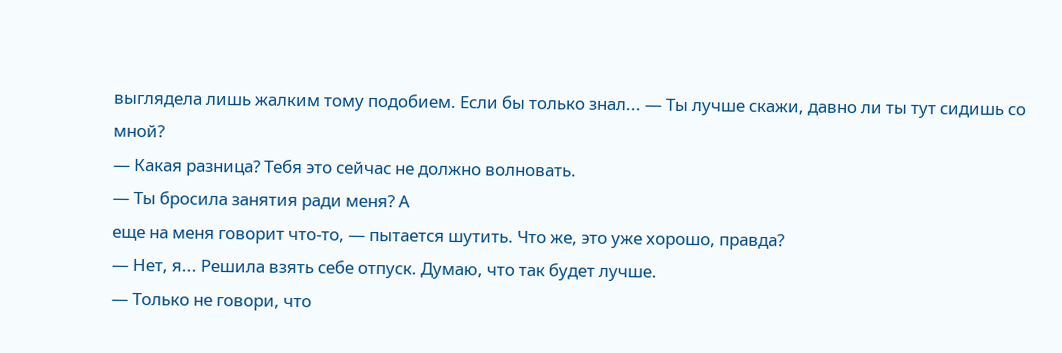выглядела лишь жалким тому подобием. Если бы только знал... — Ты лучше скажи, давно ли ты тут сидишь со мной?
— Какая разница? Тебя это сейчас не должно волновать.
— Ты бросила занятия ради меня? А
еще на меня говорит что-то, — пытается шутить. Что же, это уже хорошо, правда?
— Нет, я... Решила взять себе отпуск. Думаю, что так будет лучше.
— Только не говори, что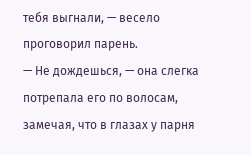тебя выгнали, — весело проговорил парень.
— Не дождешься, — она слегка потрепала его по волосам, замечая, что в глазах у парня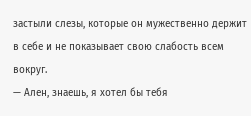застыли слезы, которые он мужественно держит в себе и не показывает свою слабость всем вокруг.
— Ален, знаешь, я хотел бы тебя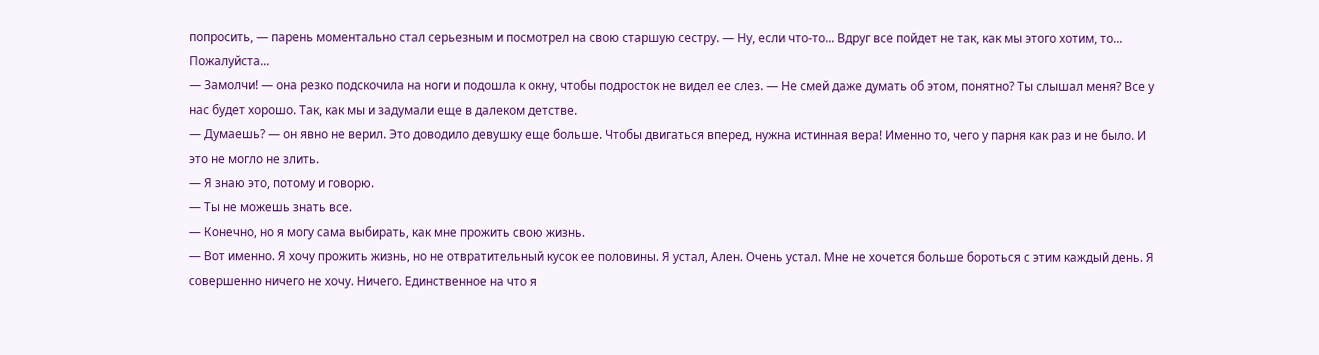попросить, — парень моментально стал серьезным и посмотрел на свою старшую сестру. — Ну, если что-то... Вдруг все пойдет не так, как мы этого хотим, то... Пожалуйста...
— Замолчи! — она резко подскочила на ноги и подошла к окну, чтобы подросток не видел ее слез. — Не смей даже думать об этом, понятно? Ты слышал меня? Все у нас будет хорошо. Так, как мы и задумали еще в далеком детстве.
— Думаешь? — он явно не верил. Это доводило девушку еще больше. Чтобы двигаться вперед, нужна истинная вера! Именно то, чего у парня как раз и не было. И это не могло не злить.
— Я знаю это, потому и говорю.
— Ты не можешь знать все.
— Конечно, но я могу сама выбирать, как мне прожить свою жизнь.
— Вот именно. Я хочу прожить жизнь, но не отвратительный кусок ее половины. Я устал, Ален. Очень устал. Мне не хочется больше бороться с этим каждый день. Я совершенно ничего не хочу. Ничего. Единственное на что я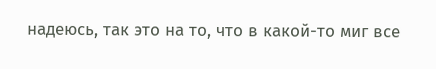надеюсь, так это на то, что в какой-то миг все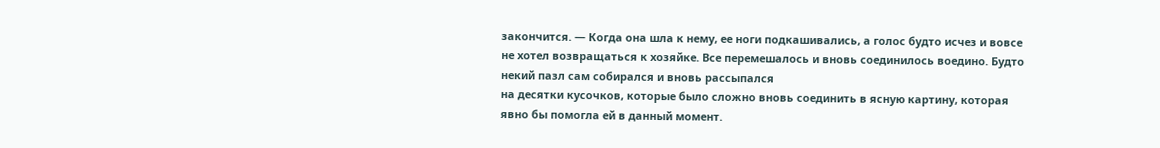закончится. — Когда она шла к нему, ее ноги подкашивались, а голос будто исчез и вовсе не хотел возвращаться к хозяйке. Все перемешалось и вновь соединилось воедино. Будто некий пазл сам собирался и вновь рассыпался
на десятки кусочков, которые было сложно вновь соединить в ясную картину, которая явно бы помогла ей в данный момент.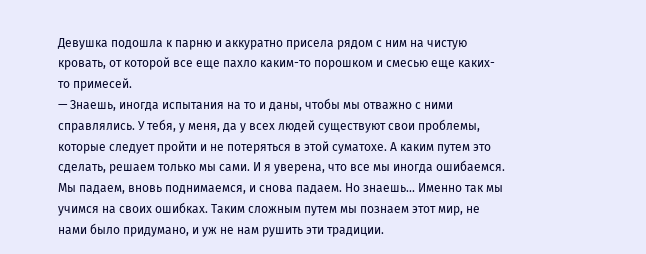Девушка подошла к парню и аккуратно присела рядом с ним на чистую кровать, от которой все еще пахло каким-то порошком и смесью еще каких-то примесей.
— Знаешь, иногда испытания на то и даны, чтобы мы отважно с ними справлялись. У тебя, у меня, да у всех людей существуют свои проблемы, которые следует пройти и не потеряться в этой суматохе. А каким путем это сделать, решаем только мы сами. И я уверена, что все мы иногда ошибаемся. Мы падаем, вновь поднимаемся, и снова падаем. Но знаешь... Именно так мы учимся на своих ошибках. Таким сложным путем мы познаем этот мир, не нами было придумано, и уж не нам рушить эти традиции.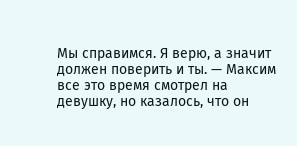Мы справимся. Я верю, а значит должен поверить и ты. — Максим все это время смотрел на девушку, но казалось, что он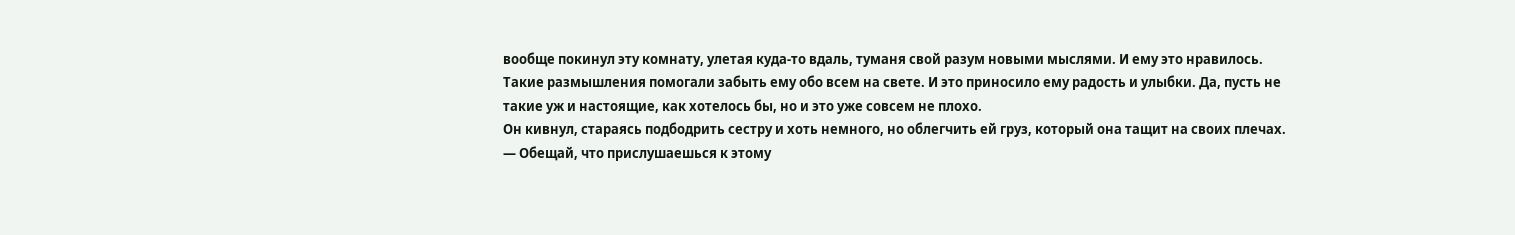вообще покинул эту комнату, улетая куда-то вдаль, туманя свой разум новыми мыслями. И ему это нравилось. Такие размышления помогали забыть ему обо всем на свете. И это приносило ему радость и улыбки. Да, пусть не такие уж и настоящие, как хотелось бы, но и это уже совсем не плохо.
Он кивнул, стараясь подбодрить сестру и хоть немного, но облегчить ей груз, который она тащит на своих плечах.
— Обещай, что прислушаешься к этому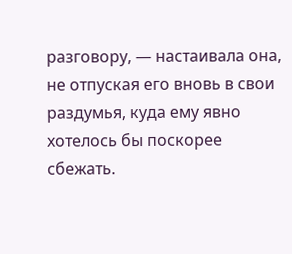разговору, — настаивала она, не отпуская его вновь в свои раздумья, куда ему явно хотелось бы поскорее сбежать.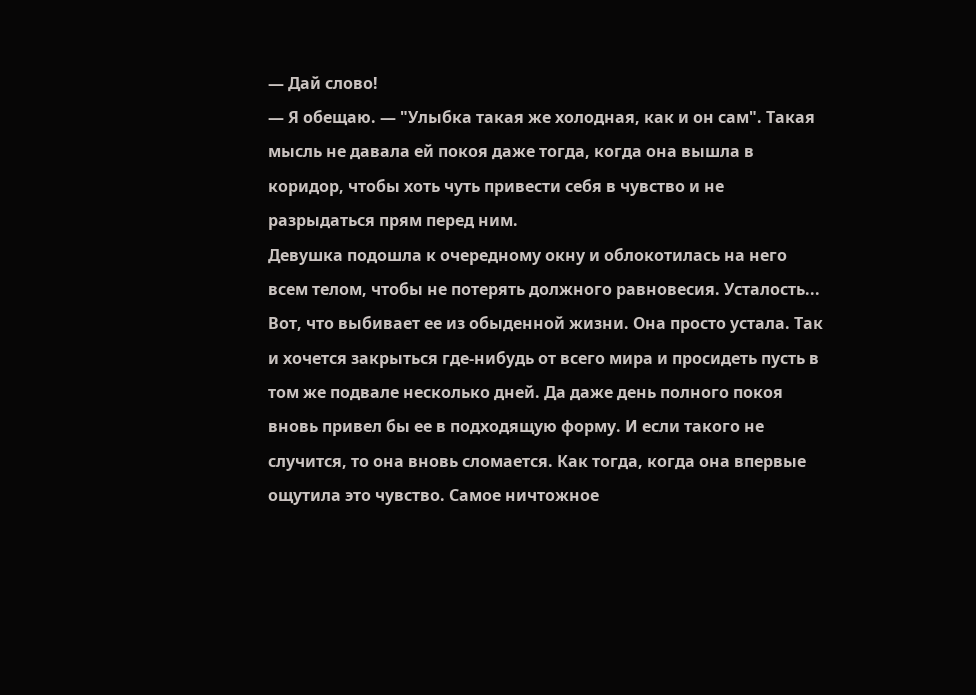— Дай слово!
— Я обещаю. — "Улыбка такая же холодная, как и он сам". Такая мысль не давала ей покоя даже тогда, когда она вышла в коридор, чтобы хоть чуть привести себя в чувство и не разрыдаться прям перед ним.
Девушка подошла к очередному окну и облокотилась на него всем телом, чтобы не потерять должного равновесия. Усталость... Вот, что выбивает ее из обыденной жизни. Она просто устала. Так и хочется закрыться где-нибудь от всего мира и просидеть пусть в том же подвале несколько дней. Да даже день полного покоя вновь привел бы ее в подходящую форму. И если такого не случится, то она вновь сломается. Как тогда, когда она впервые ощутила это чувство. Самое ничтожное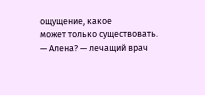ощущение, какое
может только существовать.
— Алена? — лечащий врач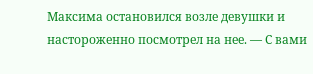Максима остановился возле девушки и настороженно посмотрел на нее. — С вами